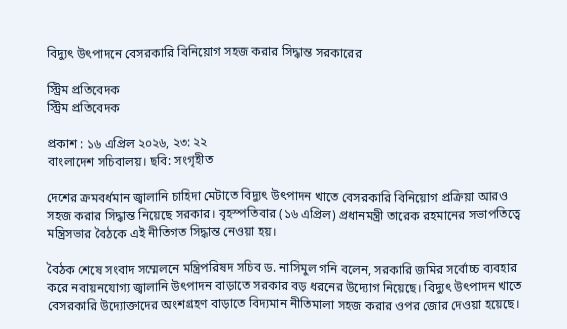বিদ্যুৎ উৎপাদনে বেসরকারি বিনিয়োগ সহজ করার সিদ্ধান্ত সরকারের

স্ট্রিম প্রতিবেদক
স্ট্রিম প্রতিবেদক

প্রকাশ : ১৬ এপ্রিল ২০২৬, ২৩: ২২
বাংলাদেশ সচিবালয়। ছবি: সংগৃহীত

দেশের ক্রমবর্ধমান জ্বালানি চাহিদা মেটাতে বিদ্যুৎ উৎপাদন খাতে বেসরকারি বিনিয়োগ প্রক্রিয়া আরও সহজ করার সিদ্ধান্ত নিয়েছে সরকার। বৃহস্পতিবার (১৬ এপ্রিল) প্রধানমন্ত্রী তারেক রহমানের সভাপতিত্বে মন্ত্রিসভার বৈঠকে এই নীতিগত সিদ্ধান্ত নেওয়া হয়।

বৈঠক শেষে সংবাদ সম্মেলনে মন্ত্রিপরিষদ সচিব ড. নাসিমুল গনি বলেন, সরকারি জমির সর্বোচ্চ ব্যবহার করে নবায়নযোগ্য জ্বালানি উৎপাদন বাড়াতে সরকার বড় ধরনের উদ্যোগ নিয়েছে। বিদ্যুৎ উৎপাদন খাতে বেসরকারি উদ্যোক্তাদের অংশগ্রহণ বাড়াতে বিদ্যমান নীতিমালা সহজ করার ওপর জোর দেওয়া হয়েছে।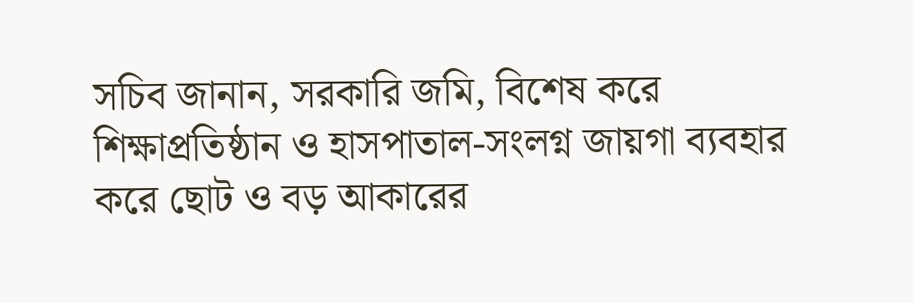সচিব জানান, সরকারি জমি, বিশেষ করে শিক্ষাপ্রতিষ্ঠান ও হাসপাতাল-সংলগ্ন জায়গা ব্যবহার করে ছোট ও বড় আকারের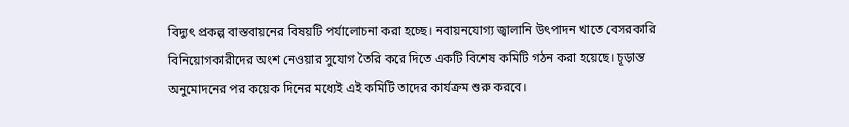বিদ্যুৎ প্রকল্প বাস্তবায়নের বিষয়টি পর্যালোচনা করা হচ্ছে। নবায়নযোগ্য জ্বালানি উৎপাদন খাতে বেসরকারি বিনিয়োগকারীদের অংশ নেওয়ার সুযোগ তৈরি করে দিতে একটি বিশেষ কমিটি গঠন করা হয়েছে। চূড়ান্ত অনুমোদনের পর কয়েক দিনের মধ্যেই এই কমিটি তাদের কার্যক্রম শুরু করবে।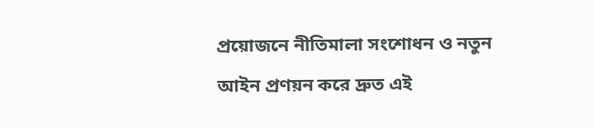প্রয়োজনে নীতিমালা সংশোধন ও নতুন আইন প্রণয়ন করে দ্রুত এই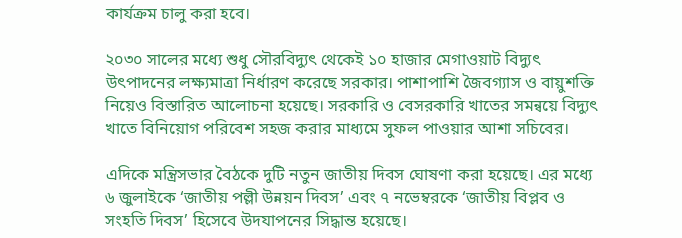কার্যক্রম চালু করা হবে।

২০৩০ সালের মধ্যে শুধু সৌরবিদ্যুৎ থেকেই ১০ হাজার মেগাওয়াট বিদ্যুৎ উৎপাদনের লক্ষ্যমাত্রা নির্ধারণ করেছে সরকার। পাশাপাশি জৈবগ্যাস ও বায়ুশক্তি নিয়েও বিস্তারিত আলোচনা হয়েছে। সরকারি ও বেসরকারি খাতের সমন্বয়ে বিদ্যুৎ খাতে বিনিয়োগ পরিবেশ সহজ করার মাধ্যমে সুফল পাওয়ার আশা সচিবের।

এদিকে মন্ত্রিসভার বৈঠকে দুটি নতুন জাতীয় দিবস ঘোষণা করা হয়েছে। এর মধ্যে ৬ জুলাইকে ‘জাতীয় পল্লী উন্নয়ন দিবস’ এবং ৭ নভেম্বরকে ‘জাতীয় বিপ্লব ও সংহতি দিবস’ হিসেবে উদযাপনের সিদ্ধান্ত হয়েছে।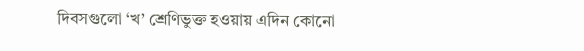দিবসগুলো ‘খ’ শ্রেণিভুক্ত হওয়ায় এদিন কোনো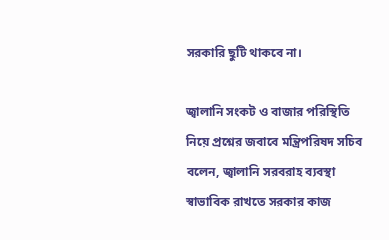সরকারি ছুটি থাকবে না।

জ্বালানি সংকট ও বাজার পরিস্থিতি নিয়ে প্রশ্নের জবাবে মন্ত্রিপরিষদ সচিব বলেন, জ্বালানি সরবরাহ ব্যবস্থা স্বাভাবিক রাখতে সরকার কাজ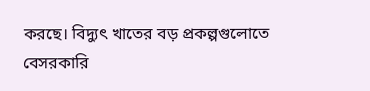করছে। বিদ্যুৎ খাতের বড় প্রকল্পগুলোতে বেসরকারি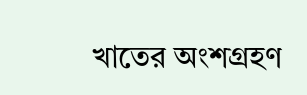খাতের অংশগ্রহণ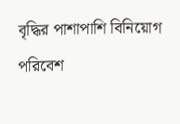বৃদ্ধির পাশাপাশি বিনিয়োগ পরিবেশ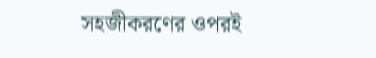সহজীকরণের ওপরই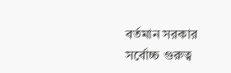বর্তমান সরকার সর্বোচ্চ গুরুত্ব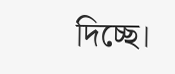দিচ্ছে।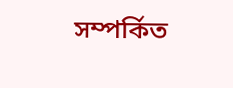সম্পর্কিত